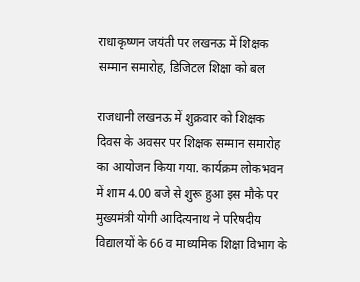राधाकृष्णन जयंती पर लखनऊ में शिक्षक सम्मान समारोह, डिजिटल शिक्षा को बल

राजधानी लखनऊ में शुक्रवार को शिक्षक दिवस के अवसर पर शिक्षक सम्मान समारोह का आयोजन किया गया. कार्यक्रम लोकभवन में शाम 4.00 बजे से शुरू हुआ इस मौके पर मुख्यमंत्री योगी आदित्यनाथ ने परिषदीय विद्यालयों के 66 व माध्यमिक शिक्षा विभाग के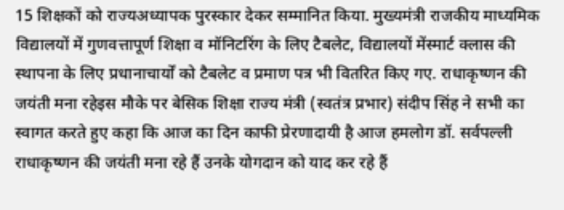15 शिक्षकों को राज्यअध्यापक पुरस्कार देकर सम्मानित किया. मुख्यमंत्री राजकीय माध्यमिक विद्यालयों में गुणवत्तापूर्ण शिक्षा व मॉनिटरिंग के लिए टैबलेट, विद्यालयों मेंस्मार्ट क्लास की स्थापना के लिए प्रधानाचार्यों को टैबलेट व प्रमाण पत्र भी वितरित किए गए. राधाकृष्णन की जयंती मना रहेइस मौके पर बेसिक शिक्षा राज्य मंत्री (स्वतंत्र प्रभार) संदीप सिंह ने सभी का स्वागत करते हुए कहा कि आज का दिन काफी प्रेरणादायी है आज हमलोग डॉ. सर्वपल्ली राधाकृष्णन की जयंती मना रहे हैं उनके योगदान को याद कर रहे हैं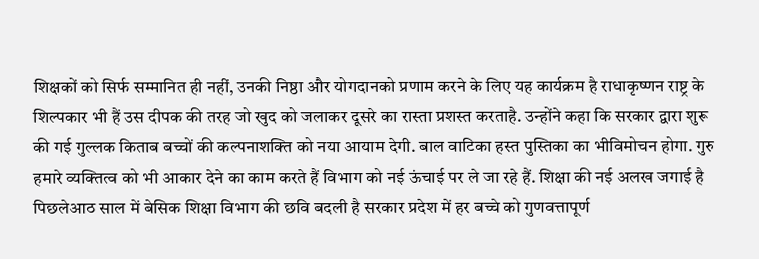शिक्षकों को सिर्फ सम्मानित ही नहीं, उनकी निष्ठा और योगदानको प्रणाम करने के लिए यह कार्यक्रम है राधाकृष्णन राष्ट्र के शिल्पकार भी हैं उस दीपक की तरह जो खुद को जलाकर दूसरे का रास्ता प्रशस्त करताहै. उन्होंने कहा कि सरकार द्वारा शुरू की गई गुल्लक किताब बच्चों की कल्पनाशक्ति को नया आयाम देगी. बाल वाटिका हस्त पुस्तिका का भीविमोचन होगा. गुरु हमारे व्यक्तित्व को भी आकार देने का काम करते हैं विभाग को नई ऊंचाई पर ले जा रहे हैं. शिक्षा की नई अलख जगाई है पिछलेआठ साल में बेसिक शिक्षा विभाग की छवि बदली है सरकार प्रदेश में हर बच्चे को गुणवत्तापूर्ण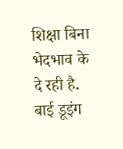शिक्षा बिना भेदभाव के दे रही है. बाई डूइंग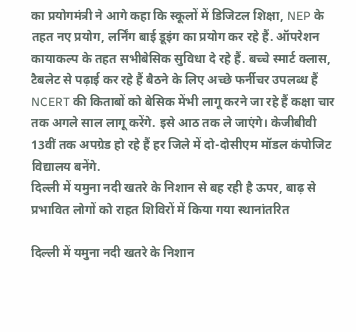का प्रयोगमंत्री ने आगे कहा कि स्कूलों में डिजिटल शिक्षा, NEP के तहत नए प्रयोग, लर्निंग बाई डूइंग का प्रयोग कर रहे हैं. ऑपरेशन कायाकल्प के तहत सभीबेसिक सुविधा दे रहे हैं. बच्चे स्मार्ट क्लास, टैबलेट से पढ़ाई कर रहे हैं बैठने के लिए अच्छे फर्नीचर उपलब्ध हैं NCERT की किताबों को बेसिक मेंभी लागू करने जा रहे हैं कक्षा चार तक अगले साल लागू करेंगे. इसे आठ तक ले जाएंगे। केजीबीवी 13वीं तक अपग्रेड हो रहे हैं हर जिले में दो-दोसीएम मॉडल कंपोजिट विद्यालय बनेंगे.
दिल्ली में यमुना नदी खतरे के निशान से बह रही है ऊपर, बाढ़ से प्रभावित लोगों को राहत शिविरों में किया गया स्थानांतरित

दिल्ली में यमुना नदी खतरे के निशान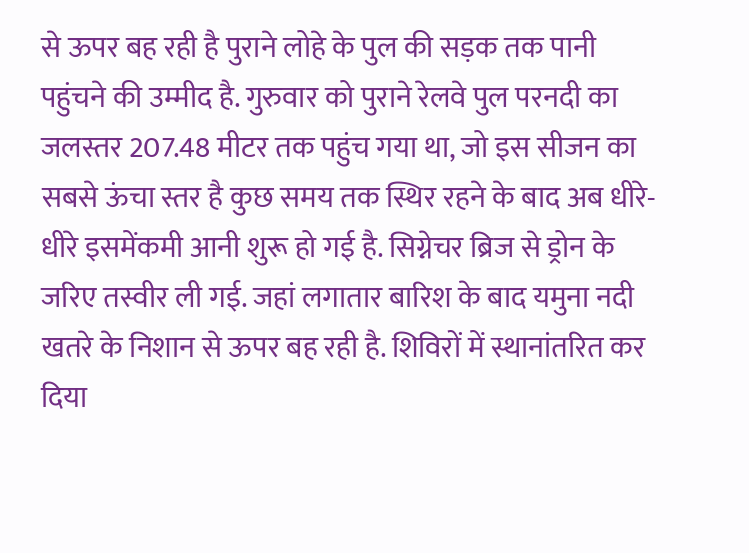से ऊपर बह रही है पुराने लोहे के पुल की सड़क तक पानी पहुंचने की उम्मीद है. गुरुवार को पुराने रेलवे पुल परनदी का जलस्तर 207.48 मीटर तक पहुंच गया था, जो इस सीजन का सबसे ऊंचा स्तर है कुछ समय तक स्थिर रहने के बाद अब धीरे-धीरे इसमेंकमी आनी शुरू हो गई है. सिग्नेचर ब्रिज से ड्रोन के जरिए तस्वीर ली गई. जहां लगातार बारिश के बाद यमुना नदी खतरे के निशान से ऊपर बह रही है. शिविरों में स्थानांतरित कर दिया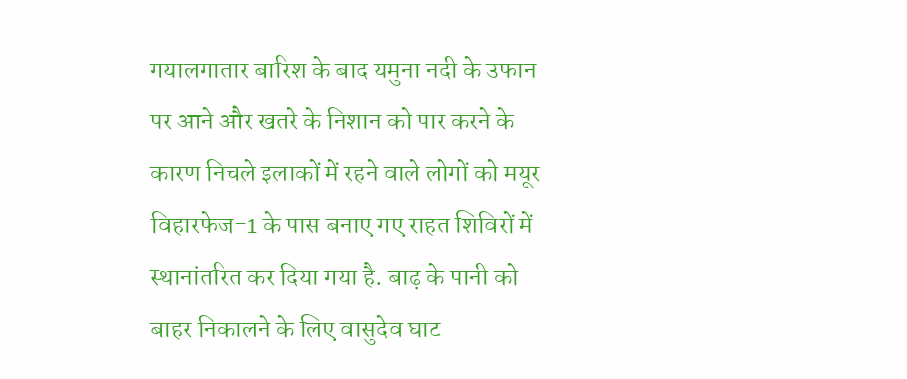गयालगातार बारिश के बाद यमुना नदी के उफान पर आने और खतरे के निशान को पार करने के कारण निचले इलाकों में रहने वाले लोगों को मयूर विहारफेज-1 के पास बनाए गए राहत शिविरों में स्थानांतरित कर दिया गया है. बाढ़ के पानी को बाहर निकालने के लिए वासुदेव घाट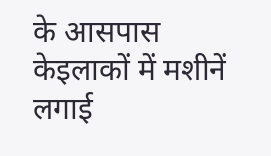के आसपास केइलाकों में मशीनें लगाई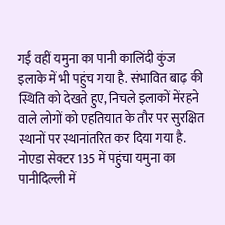गईं वहीं यमुना का पानी कालिंदी कुंज इलाके में भी पहुंच गया है. संभावित बाढ़ की स्थिति को देखते हुए, निचले इलाकों मेंरहने वाले लोगों को एहतियात के तौर पर सुरक्षित स्थानों पर स्थानांतरित कर दिया गया है. नोएडा सेक्टर 135 में पहुंचा यमुना का पानीदिल्ली में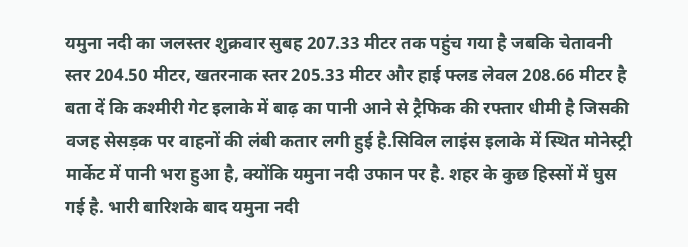यमुना नदी का जलस्तर शुक्रवार सुबह 207.33 मीटर तक पहुंच गया है जबकि चेतावनी स्तर 204.50 मीटर, खतरनाक स्तर 205.33 मीटर और हाई फ्लड लेवल 208.66 मीटर है बता दें कि कश्मीरी गेट इलाके में बाढ़ का पानी आने से ट्रैफिक की रफ्तार धीमी है जिसकी वजह सेसड़क पर वाहनों की लंबी कतार लगी हुई है.सिविल लाइंस इलाके में स्थित मोनेस्ट्री मार्केट में पानी भरा हुआ है, क्योंकि यमुना नदी उफान पर है. शहर के कुछ हिस्सों में घुस गई है. भारी बारिशके बाद यमुना नदी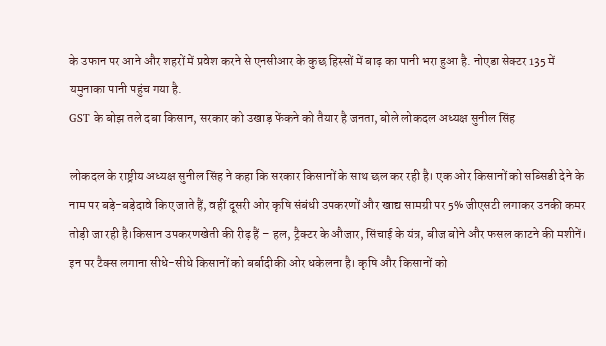के उफान पर आने और शहरों में प्रवेश करने से एनसीआर के कुछ हिस्सों में बाढ़ का पानी भरा हुआ है. नोएडा सेक्टर 135 में यमुनाका पानी पहुंच गया है.
GST के बोझ तले दबा किसान, सरकार को उखाड़ फेंकने को तैयार है जनता, बोले लोकदल अध्यक्ष सुनील सिंह

लोकदल के राष्ट्रीय अध्यक्ष सुनील सिंह ने कहा कि सरकार किसानों के साथ छल कर रही है। एक ओर किसानों को सब्सिडी देने के नाम पर बड़े-बड़ेदावे किए जाते हैं, वहीं दूसरी ओर कृषि संबंधी उपकरणों और खाद्य सामग्री पर 5% जीएसटी लगाकर उनकी कमर तोड़ी जा रही है।किसान उपकरणखेती की रीढ़ हैं – हल, ट्रैक्टर के औजार, सिंचाई के यंत्र, बीज बोने और फसल काटने की मशीनें। इन पर टैक्स लगाना सीधे-सीधे किसानों को बर्बादीकी ओर धकेलना है। कृषि और किसानों को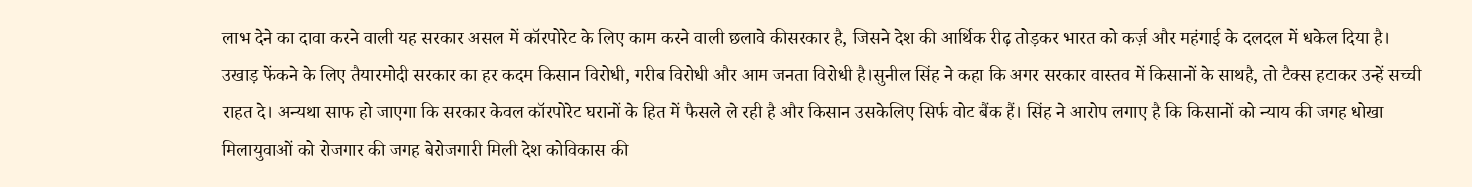लाभ देने का दावा करने वाली यह सरकार असल में कॉरपोरेट के लिए काम करने वाली छलावे कीसरकार है, जिसने देश की आर्थिक रीढ़ तोड़कर भारत को कर्ज़ और महंगाई के दलदल में धकेल दिया है। उखाड़ फेंकने के लिए तैयारमोदी सरकार का हर कदम किसान विरोधी, गरीब विरोधी और आम जनता विरोधी है।सुनील सिंह ने कहा कि अगर सरकार वास्तव में किसानों के साथहै, तो टैक्स हटाकर उन्हें सच्ची राहत दे। अन्यथा साफ हो जाएगा कि सरकार केवल कॉरपोरेट घरानों के हित में फैसले ले रही है और किसान उसकेलिए सिर्फ वोट बैंक हैं। सिंह ने आरोप लगाए है कि किसानों को न्याय की जगह धोखा मिलायुवाओं को रोजगार की जगह बेरोजगारी मिली देश कोविकास की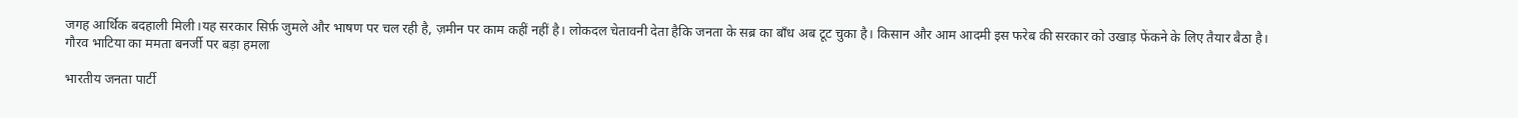जगह आर्थिक बदहाली मिली।यह सरकार सिर्फ़ जुमले और भाषण पर चल रही है, ज़मीन पर काम कहीं नहीं है। लोकदल चेतावनी देता हैकि जनता के सब्र का बाँध अब टूट चुका है। किसान और आम आदमी इस फरेब की सरकार को उखाड़ फेंकने के लिए तैयार बैठा है।
गौरव भाटिया का ममता बनर्जी पर बड़ा हमला

भारतीय जनता पार्टी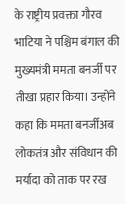के राष्ट्रीय प्रवक्ता गौरव भाटिया ने पश्चिम बंगाल की मुख्यमंत्री ममता बनर्जी पर तीखा प्रहार किया। उन्होंने कहा कि ममता बनर्जीअब लोकतंत्र और संविधान की मर्यादा को ताक पर रख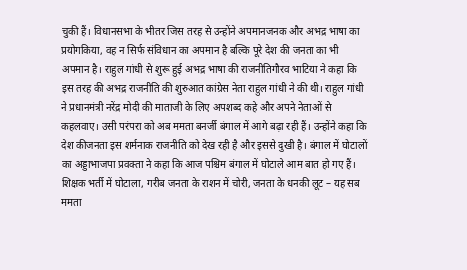चुकी हैं। विधानसभा के भीतर जिस तरह से उन्होंने अपमानजनक और अभद्र भाषा का प्रयोगकिया, वह न सिर्फ संविधान का अपमान है बल्कि पूरे देश की जनता का भी अपमान है। राहुल गांधी से शुरू हुई अभद्र भाषा की राजनीतिगौरव भाटिया ने कहा कि इस तरह की अभद्र राजनीति की शुरुआत कांग्रेस नेता राहुल गांधी ने की थी। राहुल गांधी ने प्रधानमंत्री नरेंद्र मोदी की माताजी के लिए अपशब्द कहे और अपने नेताओं से कहलवाए। उसी परंपरा को अब ममता बनर्जी बंगाल में आगे बढ़ा रही हैं। उन्होंने कहा कि देश कीजनता इस शर्मनाक राजनीति को देख रही है और इससे दुखी है। बंगाल में घोटालों का अड्डाभाजपा प्रवक्ता ने कहा कि आज पश्चिम बंगाल में घोटाले आम बात हो गए हैं। शिक्षक भर्ती में घोटाला, गरीब जनता के राशन में चोरी, जनता के धनकी लूट – यह सब ममता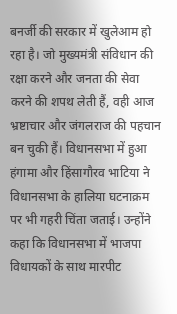बनर्जी की सरकार में खुलेआम हो रहा है। जो मुख्यमंत्री संविधान की रक्षा करने और जनता की सेवा करने की शपथ लेती हैं, वही आज भ्रष्टाचार और जंगलराज की पहचान बन चुकी हैं। विधानसभा में हुआ हंगामा और हिंसागौरव भाटिया ने विधानसभा के हालिया घटनाक्रम पर भी गहरी चिंता जताई। उन्होंने कहा कि विधानसभा में भाजपा विधायकों के साथ मारपीट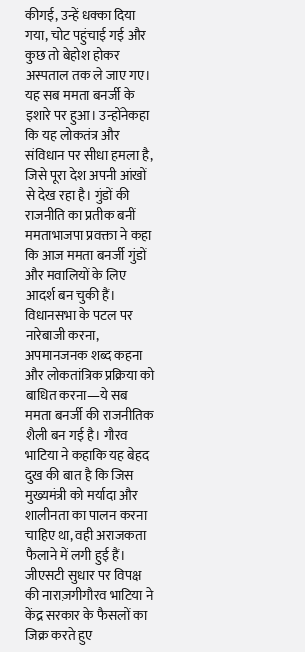कीगई, उन्हें धक्का दिया गया, चोट पहुंचाई गई और कुछ तो बेहोश होकर अस्पताल तक ले जाए गए। यह सब ममता बनर्जी के इशारे पर हुआ। उन्होंनेकहा कि यह लोकतंत्र और संविधान पर सीधा हमला है, जिसे पूरा देश अपनी आंखों से देख रहा है। गुंडों की राजनीति का प्रतीक बनीं ममताभाजपा प्रवक्ता ने कहा कि आज ममता बनर्जी गुंडों और मवालियों के लिए आदर्श बन चुकी हैं। विधानसभा के पटल पर नारेबाजी करना, अपमानजनक शब्द कहना और लोकतांत्रिक प्रक्रिया को बाधित करना—ये सब ममता बनर्जी की राजनीतिक शैली बन गई है। गौरव भाटिया ने कहाकि यह बेहद दुख की बात है कि जिस मुख्यमंत्री को मर्यादा और शालीनता का पालन करना चाहिए था, वही अराजकता फैलाने में लगी हुई हैं। जीएसटी सुधार पर विपक्ष की नाराज़गीगौरव भाटिया ने केंद्र सरकार के फैसलों का जिक्र करते हुए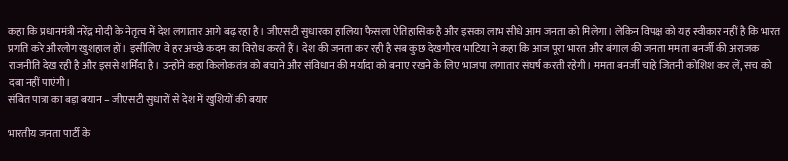कहा कि प्रधानमंत्री नरेंद्र मोदी के नेतृत्व में देश लगातार आगे बढ़ रहा है। जीएसटी सुधारका हालिया फैसला ऐतिहासिक है और इसका लाभ सीधे आम जनता को मिलेगा। लेकिन विपक्ष को यह स्वीकार नहीं है कि भारत प्रगति करे औरलोग खुशहाल हों। इसीलिए वे हर अच्छे कदम का विरोध करते हैं। देश की जनता कर रही है सब कुछ देखगौरव भाटिया ने कहा कि आज पूरा भारत और बंगाल की जनता ममता बनर्जी की अराजक राजनीति देख रही है और इससे शर्मिंदा है। उन्होंने कहा किलोकतंत्र को बचाने और संविधान की मर्यादा को बनाए रखने के लिए भाजपा लगातार संघर्ष करती रहेगी। ममता बनर्जी चाहे जितनी कोशिश कर लें, सच को दबा नहीं पाएंगी।
संबित पात्रा का बड़ा बयान – जीएसटी सुधारों से देश में खुशियों की बयार

भारतीय जनता पार्टी के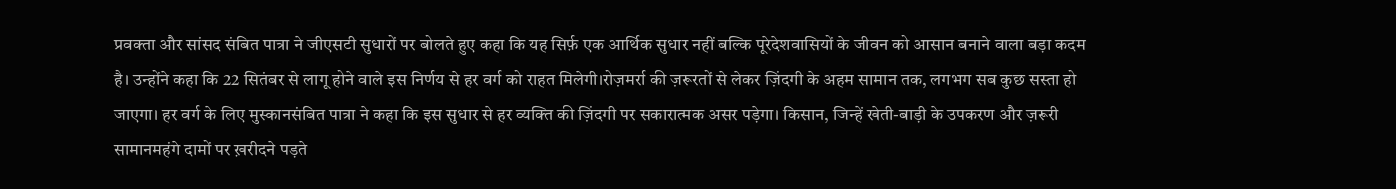प्रवक्ता और सांसद संबित पात्रा ने जीएसटी सुधारों पर बोलते हुए कहा कि यह सिर्फ़ एक आर्थिक सुधार नहीं बल्कि पूरेदेशवासियों के जीवन को आसान बनाने वाला बड़ा कदम है। उन्होंने कहा कि 22 सितंबर से लागू होने वाले इस निर्णय से हर वर्ग को राहत मिलेगी।रोज़मर्रा की ज़रूरतों से लेकर ज़िंदगी के अहम सामान तक, लगभग सब कुछ सस्ता हो जाएगा। हर वर्ग के लिए मुस्कानसंबित पात्रा ने कहा कि इस सुधार से हर व्यक्ति की ज़िंदगी पर सकारात्मक असर पड़ेगा। किसान, जिन्हें खेती-बाड़ी के उपकरण और ज़रूरी सामानमहंगे दामों पर ख़रीदने पड़ते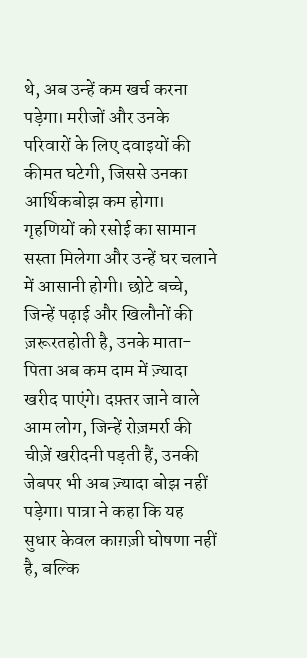थे, अब उन्हें कम खर्च करना पड़ेगा। मरीजों और उनके परिवारों के लिए दवाइयों की कीमत घटेगी, जिससे उनका आर्थिकबोझ कम होगा। गृहणियों को रसोई का सामान सस्ता मिलेगा और उन्हें घर चलाने में आसानी होगी। छोटे बच्चे, जिन्हें पढ़ाई और खिलौनों की ज़रूरतहोती है, उनके माता-पिता अब कम दाम में ज़्यादा खरीद पाएंगे। दफ़्तर जाने वाले आम लोग, जिन्हें रोज़मर्रा की चीज़ें खरीदनी पड़ती हैं, उनकी जेबपर भी अब ज़्यादा बोझ नहीं पड़ेगा। पात्रा ने कहा कि यह सुधार केवल काग़ज़ी घोषणा नहीं है, बल्कि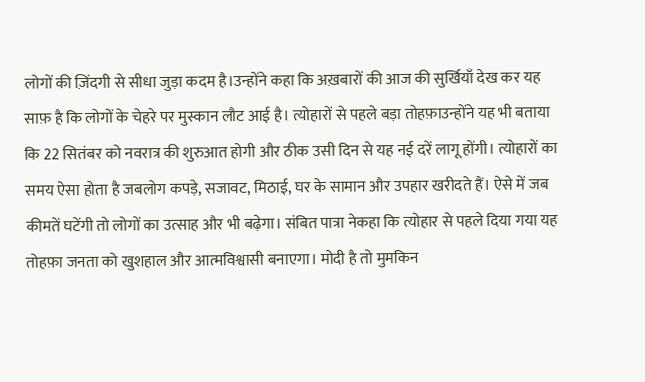लोगों की ज़िंदगी से सीधा जुड़ा कदम है।उन्होंने कहा कि अख़बारों की आज की सुर्खियाँ देख कर यह साफ़ है कि लोगों के चेहरे पर मुस्कान लौट आई है। त्योहारों से पहले बड़ा तोहफ़ाउन्होंने यह भी बताया कि 22 सितंबर को नवरात्र की शुरुआत होगी और ठीक उसी दिन से यह नई दरें लागू होंगी। त्योहारों का समय ऐसा होता है जबलोग कपड़े, सजावट, मिठाई, घर के सामान और उपहार खरीदते हैं। ऐसे में जब कीमतें घटेंगी तो लोगों का उत्साह और भी बढ़ेगा। संबित पात्रा नेकहा कि त्योहार से पहले दिया गया यह तोहफ़ा जनता को खुशहाल और आत्मविश्वासी बनाएगा। मोदी है तो मुमकिन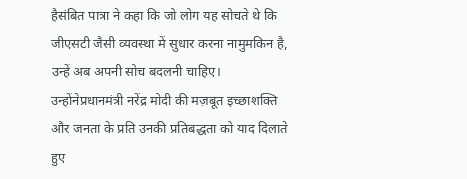हैसंबित पात्रा ने कहा कि जो लोग यह सोचते थे कि जीएसटी जैसी व्यवस्था में सुधार करना नामुमकिन है, उन्हें अब अपनी सोच बदलनी चाहिए। उन्होंनेप्रधानमंत्री नरेंद्र मोदी की मज़बूत इच्छाशक्ति और जनता के प्रति उनकी प्रतिबद्धता को याद दिलाते हुए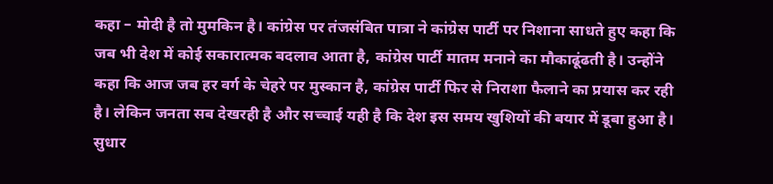कहा – मोदी है तो मुमकिन है। कांग्रेस पर तंजसंबित पात्रा ने कांग्रेस पार्टी पर निशाना साधते हुए कहा कि जब भी देश में कोई सकारात्मक बदलाव आता है, कांग्रेस पार्टी मातम मनाने का मौकाढूंढती है। उन्होंने कहा कि आज जब हर वर्ग के चेहरे पर मुस्कान है, कांग्रेस पार्टी फिर से निराशा फैलाने का प्रयास कर रही है। लेकिन जनता सब देखरही है और सच्चाई यही है कि देश इस समय खुशियों की बयार में डूबा हुआ है। सुधार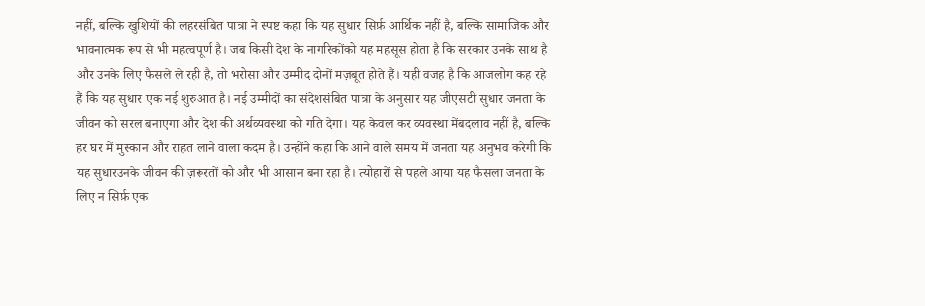नहीं, बल्कि खुशियों की लहरसंबित पात्रा ने स्पष्ट कहा कि यह सुधार सिर्फ़ आर्थिक नहीं है, बल्कि सामाजिक और भावनात्मक रूप से भी महत्वपूर्ण है। जब किसी देश के नागरिकोंको यह महसूस होता है कि सरकार उनके साथ है और उनके लिए फैसले ले रही है, तो भरोसा और उम्मीद दोनों मज़बूत होते हैं। यही वजह है कि आजलोग कह रहे हैं कि यह सुधार एक नई शुरुआत है। नई उम्मीदों का संदेशसंबित पात्रा के अनुसार यह जीएसटी सुधार जनता के जीवन को सरल बनाएगा और देश की अर्थव्यवस्था को गति देगा। यह केवल कर व्यवस्था मेंबदलाव नहीं है, बल्कि हर घर में मुस्कान और राहत लाने वाला कदम है। उन्होंने कहा कि आने वाले समय में जनता यह अनुभव करेगी कि यह सुधारउनके जीवन की ज़रूरतों को और भी आसान बना रहा है। त्योहारों से पहले आया यह फैसला जनता के लिए न सिर्फ़ एक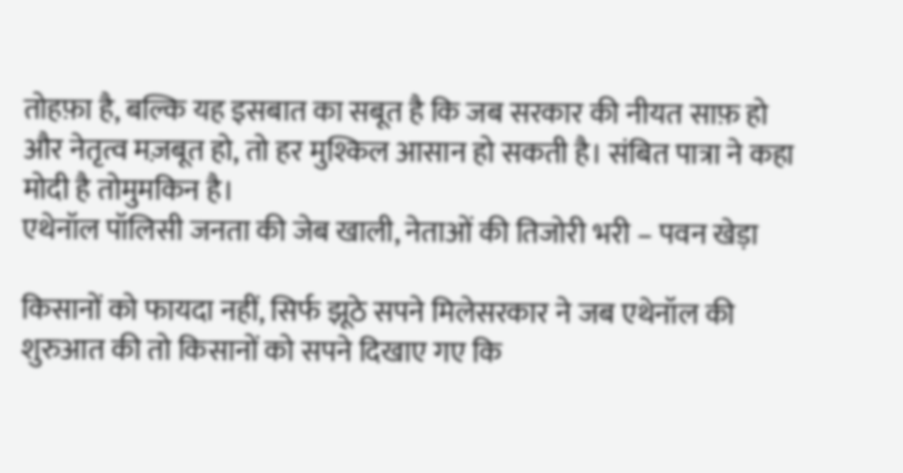तोहफ़ा है, बल्कि यह इसबात का सबूत है कि जब सरकार की नीयत साफ़ हो और नेतृत्व मज़बूत हो, तो हर मुश्किल आसान हो सकती है। संबित पात्रा ने कहा मोदी है तोमुमकिन है।
एथेनॉल पॉलिसी जनता की जेब खाली, नेताओं की तिजोरी भरी – पवन खेड़ा

किसानों को फायदा नहीं, सिर्फ झूठे सपने मिलेसरकार ने जब एथेनॉल की शुरुआत की तो किसानों को सपने दिखाए गए कि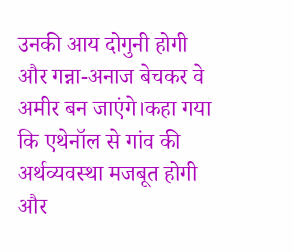उनकी आय दोगुनी होगी और गन्ना-अनाज बेचकर वे अमीर बन जाएंगे।कहा गया कि एथेनॉल से गांव की अर्थव्यवस्था मजबूत होगी और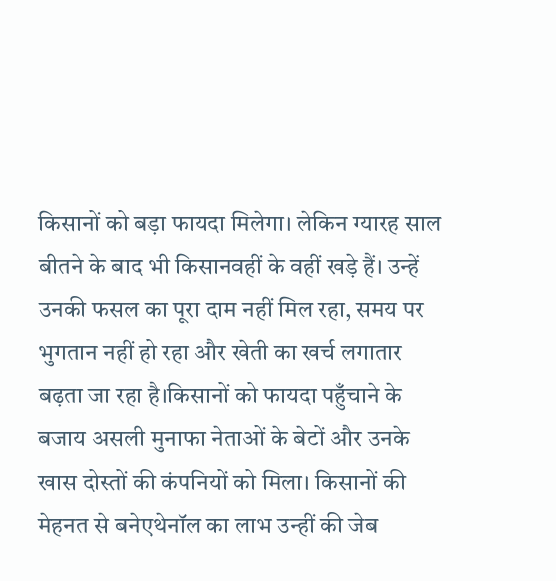किसानों को बड़ा फायदा मिलेगा। लेकिन ग्यारह साल बीतने के बाद भी किसानवहीं के वहीं खड़े हैं। उन्हें उनकी फसल का पूरा दाम नहीं मिल रहा, समय पर भुगतान नहीं हो रहा और खेती का खर्च लगातार बढ़ता जा रहा है।किसानों को फायदा पहुँचाने के बजाय असली मुनाफा नेताओं के बेटों और उनके खास दोस्तों की कंपनियों को मिला। किसानों की मेहनत से बनेएथेनॉल का लाभ उन्हीं की जेब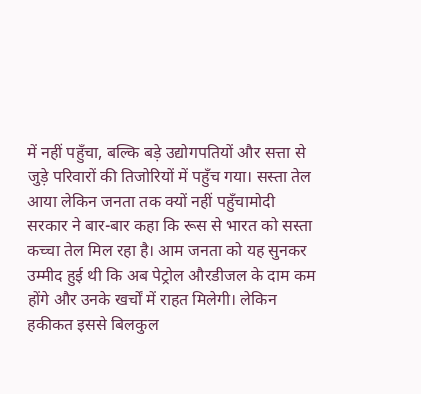में नहीं पहुँचा, बल्कि बड़े उद्योगपतियों और सत्ता से जुड़े परिवारों की तिजोरियों में पहुँच गया। सस्ता तेल आया लेकिन जनता तक क्यों नहीं पहुँचामोदी सरकार ने बार-बार कहा कि रूस से भारत को सस्ता कच्चा तेल मिल रहा है। आम जनता को यह सुनकर उम्मीद हुई थी कि अब पेट्रोल औरडीजल के दाम कम होंगे और उनके खर्चों में राहत मिलेगी। लेकिन हकीकत इससे बिलकुल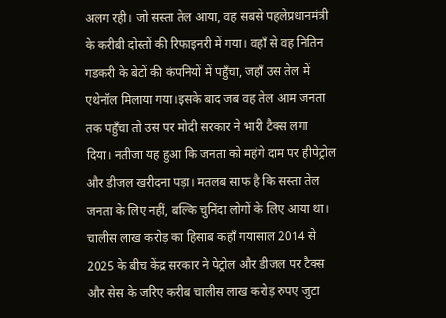अलग रही। जो सस्ता तेल आया, वह सबसे पहलेप्रधानमंत्री के करीबी दोस्तों की रिफाइनरी में गया। वहाँ से वह नितिन गडकरी के बेटों की कंपनियों में पहुँचा, जहाँ उस तेल में एथेनॉल मिलाया गया।इसके बाद जब वह तेल आम जनता तक पहुँचा तो उस पर मोदी सरकार ने भारी टैक्स लगा दिया। नतीजा यह हुआ कि जनता को महंगे दाम पर हीपेट्रोल और डीजल खरीदना पड़ा। मतलब साफ है कि सस्ता तेल जनता के लिए नहीं, बल्कि चुनिंदा लोगों के लिए आया था। चालीस लाख करोड़ का हिसाब कहाँ गयासाल 2014 से 2025 के बीच केंद्र सरकार ने पेट्रोल और डीजल पर टैक्स और सेस के जरिए करीब चालीस लाख करोड़ रुपए जुटा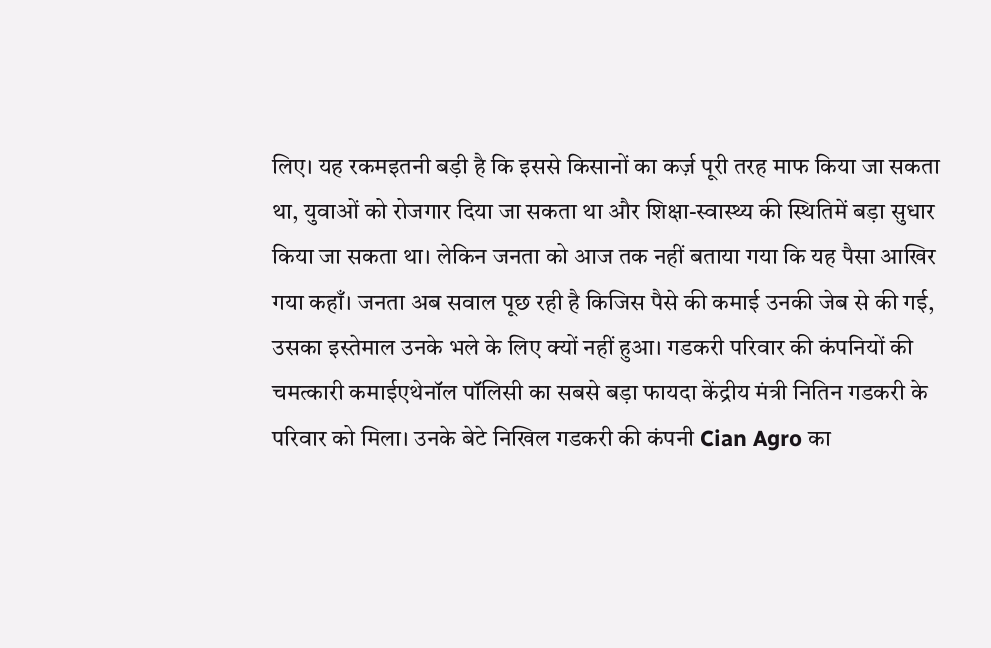लिए। यह रकमइतनी बड़ी है कि इससे किसानों का कर्ज़ पूरी तरह माफ किया जा सकता था, युवाओं को रोजगार दिया जा सकता था और शिक्षा-स्वास्थ्य की स्थितिमें बड़ा सुधार किया जा सकता था। लेकिन जनता को आज तक नहीं बताया गया कि यह पैसा आखिर गया कहाँ। जनता अब सवाल पूछ रही है किजिस पैसे की कमाई उनकी जेब से की गई, उसका इस्तेमाल उनके भले के लिए क्यों नहीं हुआ। गडकरी परिवार की कंपनियों की चमत्कारी कमाईएथेनॉल पॉलिसी का सबसे बड़ा फायदा केंद्रीय मंत्री नितिन गडकरी के परिवार को मिला। उनके बेटे निखिल गडकरी की कंपनी Cian Agro का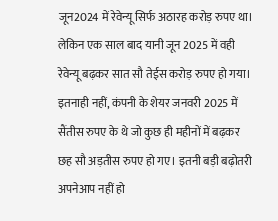जून2024 में रेवेन्यू सिर्फ अठारह करोड़ रुपए था। लेकिन एक साल बाद यानी जून 2025 में वही रेवेन्यू बढ़कर सात सौ तेईस करोड़ रुपए हो गया। इतनाही नहीं, कंपनी के शेयर जनवरी 2025 में सैंतीस रुपए के थे जो कुछ ही महीनों में बढ़कर छह सौ अड़तीस रुपए हो गए। इतनी बड़ी बढ़ोतरी अपनेआप नहीं हो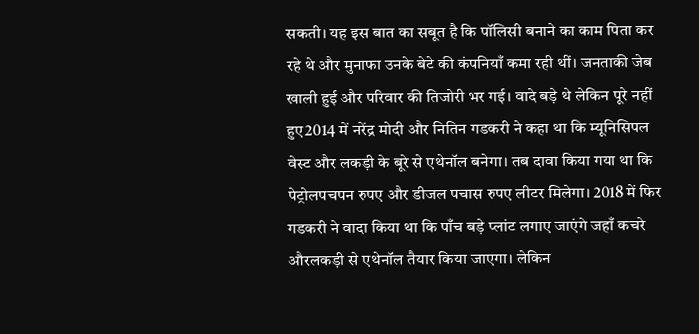सकती। यह इस बात का सबूत है कि पॉलिसी बनाने का काम पिता कर रहे थे और मुनाफा उनके बेटे की कंपनियाँ कमा रही थीं। जनताकी जेब खाली हुई और परिवार की तिजोरी भर गई। वादे बड़े थे लेकिन पूरे नहीं हुए2014 में नरेंद्र मोदी और नितिन गडकरी ने कहा था कि म्यूनिसिपल वेस्ट और लकड़ी के बूरे से एथेनॉल बनेगा। तब दावा किया गया था कि पेट्रोलपचपन रुपए और डीजल पचास रुपए लीटर मिलेगा। 2018 में फिर गडकरी ने वादा किया था कि पाँच बड़े प्लांट लगाए जाएंगे जहाँ कचरे औरलकड़ी से एथेनॉल तैयार किया जाएगा। लेकिन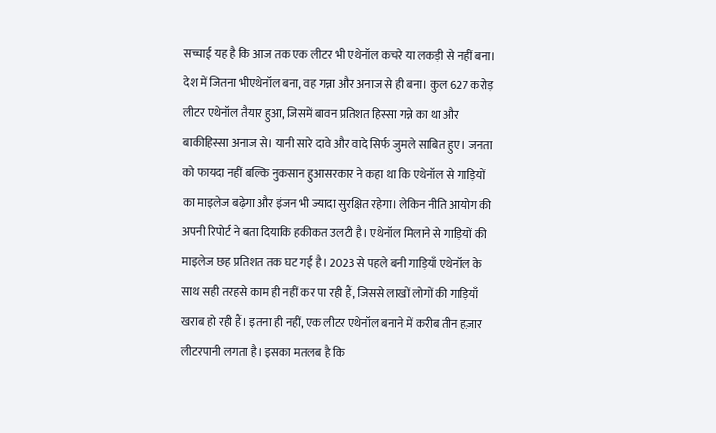सच्चाई यह है कि आज तक एक लीटर भी एथेनॉल कचरे या लकड़ी से नहीं बना। देश में जितना भीएथेनॉल बना, वह गन्ना और अनाज से ही बना। कुल 627 करोड़ लीटर एथेनॉल तैयार हुआ, जिसमें बावन प्रतिशत हिस्सा गन्ने का था और बाकीहिस्सा अनाज से। यानी सारे दावे और वादे सिर्फ जुमले साबित हुए। जनता को फायदा नहीं बल्कि नुकसान हुआसरकार ने कहा था कि एथेनॉल से गाड़ियों का माइलेज बढ़ेगा और इंजन भी ज्यादा सुरक्षित रहेगा। लेकिन नीति आयोग की अपनी रिपोर्ट ने बता दियाकि हकीकत उलटी है। एथेनॉल मिलाने से गाड़ियों की माइलेज छह प्रतिशत तक घट गई है। 2023 से पहले बनी गाड़ियाँ एथेनॉल के साथ सही तरहसे काम ही नहीं कर पा रही हैं, जिससे लाखों लोगों की गाड़ियाँ खराब हो रही हैं। इतना ही नहीं, एक लीटर एथेनॉल बनाने में करीब तीन हज़ार लीटरपानी लगता है। इसका मतलब है कि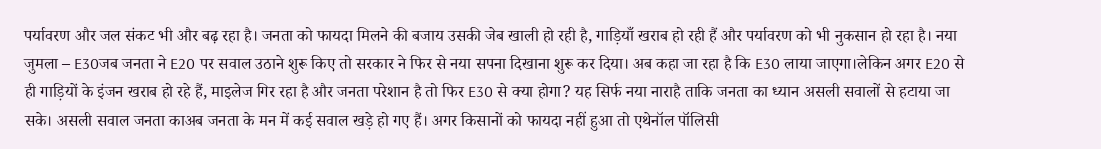पर्यावरण और जल संकट भी और बढ़ रहा है। जनता को फायदा मिलने की बजाय उसकी जेब खाली हो रही है, गाड़ियाँ खराब हो रही हैं और पर्यावरण को भी नुकसान हो रहा है। नया जुमला – E30जब जनता ने E20 पर सवाल उठाने शुरू किए तो सरकार ने फिर से नया सपना दिखाना शुरू कर दिया। अब कहा जा रहा है कि E30 लाया जाएगा।लेकिन अगर E20 से ही गाड़ियों के इंजन खराब हो रहे हैं, माइलेज गिर रहा है और जनता परेशान है तो फिर E30 से क्या होगा? यह सिर्फ नया नाराहै ताकि जनता का ध्यान असली सवालों से हटाया जा सके। असली सवाल जनता काअब जनता के मन में कई सवाल खड़े हो गए हैं। अगर किसानों को फायदा नहीं हुआ तो एथेनॉल पॉलिसी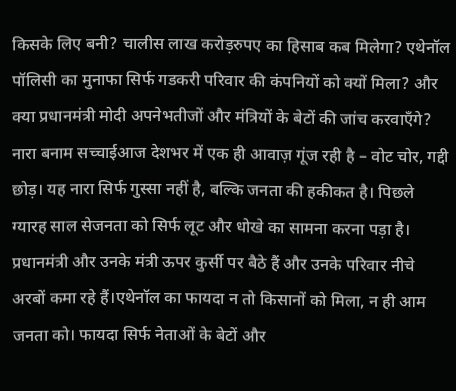किसके लिए बनी? चालीस लाख करोड़रुपए का हिसाब कब मिलेगा? एथेनॉल पॉलिसी का मुनाफा सिर्फ गडकरी परिवार की कंपनियों को क्यों मिला? और क्या प्रधानमंत्री मोदी अपनेभतीजों और मंत्रियों के बेटों की जांच करवाएँगे? नारा बनाम सच्चाईआज देशभर में एक ही आवाज़ गूंज रही है – वोट चोर, गद्दी छोड़। यह नारा सिर्फ गुस्सा नहीं है, बल्कि जनता की हकीकत है। पिछले ग्यारह साल सेजनता को सिर्फ लूट और धोखे का सामना करना पड़ा है। प्रधानमंत्री और उनके मंत्री ऊपर कुर्सी पर बैठे हैं और उनके परिवार नीचे अरबों कमा रहे हैं।एथेनॉल का फायदा न तो किसानों को मिला, न ही आम जनता को। फायदा सिर्फ नेताओं के बेटों और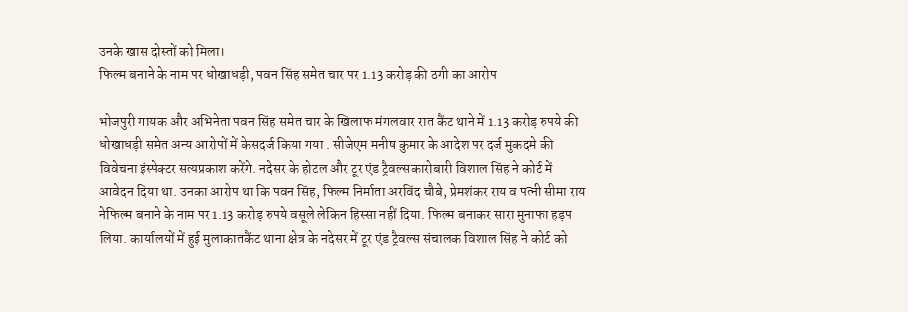उनके खास दोस्तों को मिला।
फिल्म बनाने के नाम पर धोखाधड़ी, पवन सिंह समेत चार पर 1.13 करोड़ की ठगी का आरोप

भोजपुरी गायक और अभिनेता पवन सिंह समेत चार के खिलाफ मंगलवार रात कैंट थाने में 1.13 करोड़ रुपये की धोखाधड़ी समेत अन्य आरोपों में केसदर्ज किया गया . सीजेएम मनीष कुमार के आदेश पर दर्ज मुकदमे की विवेचना इंस्पेक्टर सत्यप्रकाश करेंगे. नदेसर के होटल और टूर एंड ट्रैवल्सकारोबारी विशाल सिंह ने कोर्ट में आवेदन दिया था. उनका आरोप था कि पवन सिंह, फिल्म निर्माता अरविंद चौबे, प्रेमशंकर राय व पत्नी सीमा राय नेफिल्म बनाने के नाम पर 1.13 करोड़ रुपये वसूले लेकिन हिस्सा नहीं दिया. फिल्म बनाकर सारा मुनाफा हड़प लिया. कार्यालयों में हुई मुलाकातकैंट थाना क्षेत्र के नदेसर में टूर एंड ट्रैवल्स संचालक विशाल सिंह ने कोर्ट को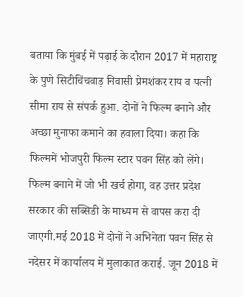बताया कि मुंबई में पढ़ाई के दौरान 2017 में महाराष्ट्र के पुणे सिटीचिंचवाड़ निवासी प्रेमशंकर राय व पत्नी सीमा राय से संपर्क हुआ. दोनों ने फिल्म बनाने और अच्छा मुनाफा कमाने का हवाला दिया। कहा कि फिल्ममें भोजपुरी फिल्म स्टार पवन सिंह को लेंगे। फिल्म बनाने में जो भी खर्च होगा, वह उत्तर प्रदेश सरकार की सब्सिडी के माध्यम से वापस करा दी जाएगी.मई 2018 में दोनों ने अभिनेता पवन सिंह से नदेसर में कार्यालय में मुलाकात कराई. जून 2018 में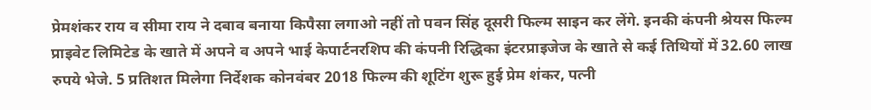प्रेमशंकर राय व सीमा राय ने दबाव बनाया किपैसा लगाओ नहीं तो पवन सिंह दूसरी फिल्म साइन कर लेंगे. इनकी कंपनी श्रेयस फिल्म प्राइवेट लिमिटेड के खाते में अपने व अपने भाई केपार्टनरशिप की कंपनी रिद्धिका इंटरप्राइजेज के खाते से कई तिथियों में 32.60 लाख रुपये भेजे. 5 प्रतिशत मिलेगा निर्देशक कोनवंबर 2018 फिल्म की शूटिंग शुरू हुई प्रेम शंकर, पत्नी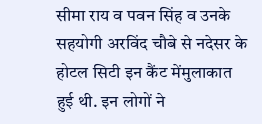सीमा राय व पवन सिंह व उनके सहयोगी अरविंद चौबे से नदेसर के होटल सिटी इन कैंट मेंमुलाकात हुई थी. इन लोगों ने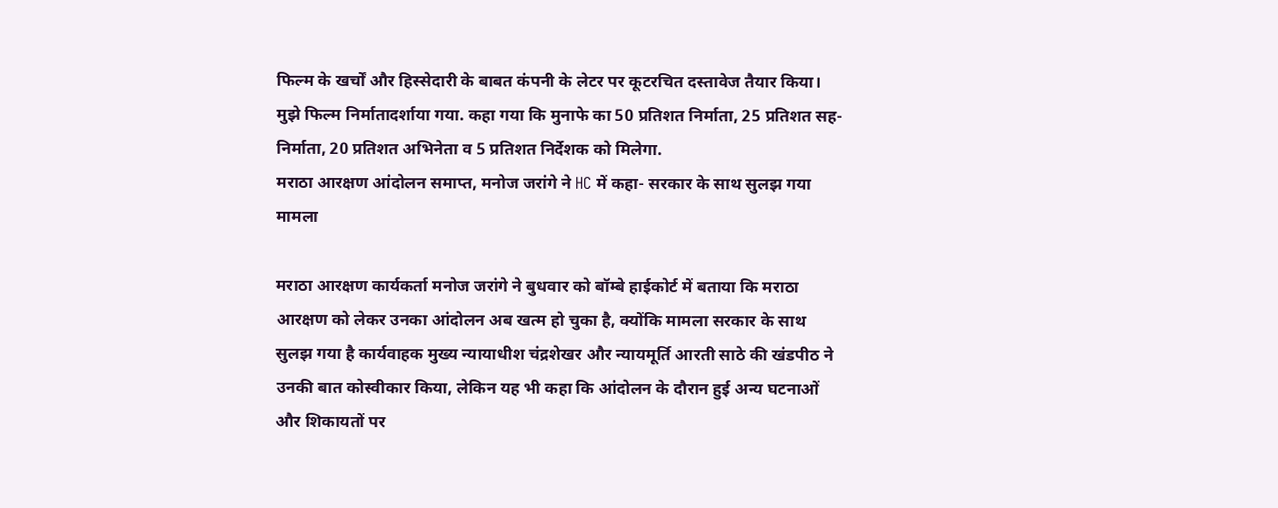फिल्म के खर्चों और हिस्सेदारी के बाबत कंपनी के लेटर पर कूटरचित दस्तावेज तैयार किया। मुझे फिल्म निर्मातादर्शाया गया. कहा गया कि मुनाफे का 50 प्रतिशत निर्माता, 25 प्रतिशत सह-निर्माता, 20 प्रतिशत अभिनेता व 5 प्रतिशत निर्देशक को मिलेगा.
मराठा आरक्षण आंदोलन समाप्त, मनोज जरांगे ने HC में कहा- सरकार के साथ सुलझ गया मामला

मराठा आरक्षण कार्यकर्ता मनोज जरांगे ने बुधवार को बॉम्बे हाईकोर्ट में बताया कि मराठा आरक्षण को लेकर उनका आंदोलन अब खत्म हो चुका है, क्योंकि मामला सरकार के साथ सुलझ गया है कार्यवाहक मुख्य न्यायाधीश चंद्रशेखर और न्यायमूर्ति आरती साठे की खंडपीठ ने उनकी बात कोस्वीकार किया, लेकिन यह भी कहा कि आंदोलन के दौरान हुई अन्य घटनाओं और शिकायतों पर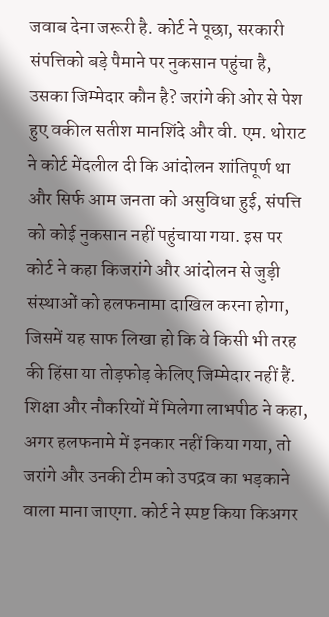जवाब देना जरूरी है. कोर्ट ने पूछा, सरकारी संपत्तिको बड़े पैमाने पर नुकसान पहुंचा है, उसका जिम्मेदार कौन है? जरांगे की ओर से पेश हुए वकील सतीश मानशिंदे और वी. एम. थोराट ने कोर्ट मेंदलील दी कि आंदोलन शांतिपूर्ण था और सिर्फ आम जनता को असुविधा हुई, संपत्ति को कोई नुकसान नहीं पहुंचाया गया. इस पर कोर्ट ने कहा किजरांगे और आंदोलन से जुड़ी संस्थाओं को हलफनामा दाखिल करना होगा, जिसमें यह साफ लिखा हो कि वे किसी भी तरह की हिंसा या तोड़फोड़ केलिए जिम्मेदार नहीं हैं. शिक्षा और नौकरियों में मिलेगा लाभपीठ ने कहा, अगर हलफनामे में इनकार नहीं किया गया, तो जरांगे और उनकी टीम को उपद्रव का भड़काने वाला माना जाएगा. कोर्ट ने स्पष्ट किया किअगर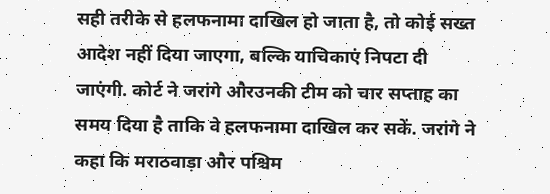सही तरीके से हलफनामा दाखिल हो जाता है, तो कोई सख्त आदेश नहीं दिया जाएगा, बल्कि याचिकाएं निपटा दी जाएंगी. कोर्ट ने जरांगे औरउनकी टीम को चार सप्ताह का समय दिया है ताकि वे हलफनामा दाखिल कर सकें. जरांगे ने कहा कि मराठवाड़ा और पश्चिम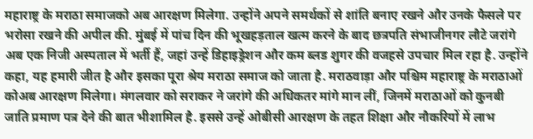महाराष्ट्र के मराठा समाजको अब आरक्षण मिलेगा. उन्होंने अपने समर्थकों से शांति बनाए रखने और उनके फैसले पर भरोसा रखने की अपील की. मुंबई में पांच दिन की भूखहड़ताल खत्म करने के बाद छत्रपति संभाजीनगर लौटे जरांगे अब एक निजी अस्पताल में भर्ती हैं, जहां उन्हें डिहाइड्रेशन और कम ब्लड शुगर की वजहसे उपचार मिल रहा है. उन्होंने कहा, यह हमारी जीत है और इसका पूरा श्रेय मराठा समाज को जाता है. मराठवाड़ा और पश्चिम महाराष्ट्र के मराठाओं कोअब आरक्षण मिलेगा। मंगलवार को सराकर ने जरांगे की अधिकतर मांगे मान लीं, जिनमें मराठाओं को कुनबी जाति प्रमाण पत्र देने की बात भीशामिल है. इससे उन्हें ओबीसी आरक्षण के तहत शिक्षा और नौकरियों में लाभ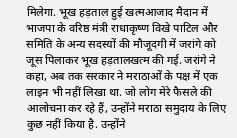मिलेगा. भूख हड़ताल हुई खत्मआजाद मैदान में भाजपा के वरिष्ठ मंत्री राधाकृष्ण विखे पाटिल और समिति के अन्य सदस्यों की मौजूदगी में जरांगे को जूस पिलाकर भूख हड़तालखत्म की गई. जरांगे ने कहा, अब तक सरकार ने मराठाओं के पक्ष में एक लाइन भी नहीं लिखा था. जो लोग मेरे फैसले की आलोचना कर रहे हैं, उन्होंने मराठा समुदाय के लिए कुछ नहीं किया है. उन्होंने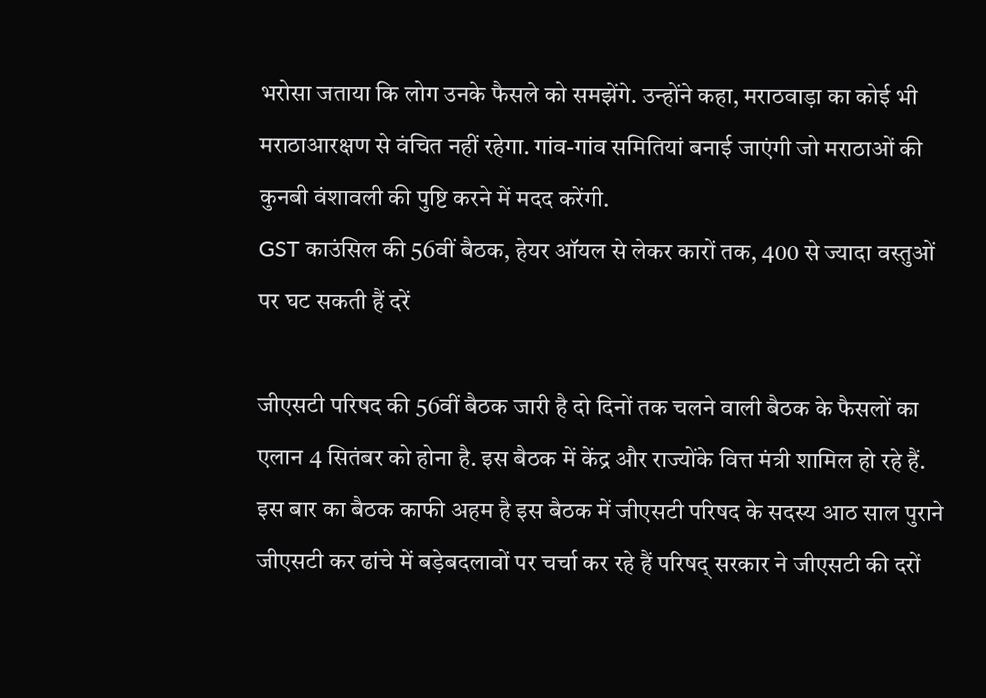भरोसा जताया कि लोग उनके फैसले को समझेंगे. उन्होंने कहा, मराठवाड़ा का कोई भी मराठाआरक्षण से वंचित नहीं रहेगा. गांव-गांव समितियां बनाई जाएंगी जो मराठाओं की कुनबी वंशावली की पुष्टि करने में मदद करेंगी.
GST काउंसिल की 56वीं बैठक, हेयर ऑयल से लेकर कारों तक, 400 से ज्यादा वस्तुओं पर घट सकती हैं दरें

जीएसटी परिषद की 56वीं बैठक जारी है दो दिनों तक चलने वाली बैठक के फैसलों का एलान 4 सितंबर को होना है. इस बैठक में केंद्र और राज्योंके वित्त मंत्री शामिल हो रहे हैं. इस बार का बैठक काफी अहम है इस बैठक में जीएसटी परिषद के सदस्य आठ साल पुराने जीएसटी कर ढांचे में बड़ेबदलावों पर चर्चा कर रहे हैं परिषद् सरकार ने जीएसटी की दरों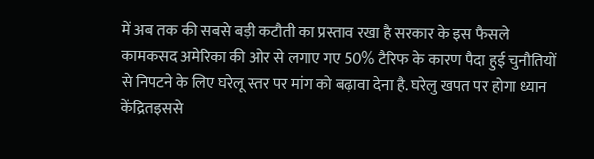में अब तक की सबसे बड़ी कटौती का प्रस्ताव रखा है सरकार के इस फैसले कामकसद अमेरिका की ओर से लगाए गए 50% टैरिफ के कारण पैदा हुई चुनौतियों से निपटने के लिए घरेलू स्तर पर मांग को बढ़ावा देना है. घरेलु खपत पर होगा ध्यान केंद्रितइससे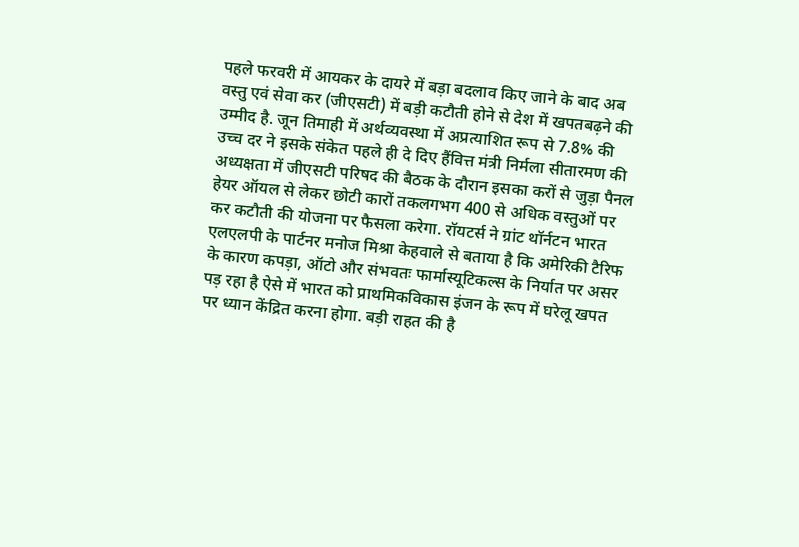पहले फरवरी में आयकर के दायरे में बड़ा बदलाव किए जाने के बाद अब वस्तु एवं सेवा कर (जीएसटी) में बड़ी कटौती होने से देश में खपतबढ़ने की उम्मीद है. जून तिमाही में अर्थव्यवस्था में अप्रत्याशित रूप से 7.8% की उच्च दर ने इसके संकेत पहले ही दे दिए हैंवित्त मंत्री निर्मला सीतारमण की अध्यक्षता में जीएसटी परिषद की बैठक के दौरान इसका करों से जुड़ा पैनल हेयर ऑयल से लेकर छोटी कारों तकलगभग 400 से अधिक वस्तुओं पर कर कटौती की योजना पर फैसला करेगा. रॉयटर्स ने ग्रांट थॉर्नटन भारत एलएलपी के पार्टनर मनोज मिश्रा केहवाले से बताया है कि अमेरिकी टैरिफ के कारण कपड़ा, ऑटो और संभवतः फार्मास्यूटिकल्स के निर्यात पर असर पड़ रहा है ऐसे में भारत को प्राथमिकविकास इंजन के रूप में घरेलू खपत पर ध्यान केंद्रित करना होगा. बड़ी राहत की है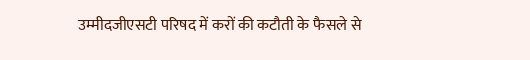उम्मीदजीएसटी परिषद में करों की कटौती के फैसले से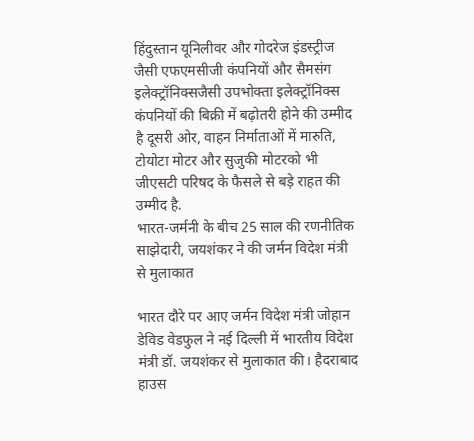हिंदुस्तान यूनिलीवर और गोदरेज इंडस्ट्रीज जैसी एफएमसीजी कंपनियों और सैमसंग इलेक्ट्रॉनिक्सजैसी उपभोक्ता इलेक्ट्रॉनिक्स कंपनियों की बिक्री में बढ़ोतरी होने की उम्मीद है दूसरी ओर, वाहन निर्माताओं में मारुति, टोयोटा मोटर और सुजुकी मोटरको भी जीएसटी परिषद के फैसले से बड़े राहत की उम्मीद है.
भारत-जर्मनी के बीच 25 साल की रणनीतिक साझेदारी, जयशंकर ने की जर्मन विदेश मंत्री से मुलाकात

भारत दौरे पर आए जर्मन विदेश मंत्री जोहान डेविड वेडफुल ने नई दिल्ली में भारतीय विदेश मंत्री डॉ. जयशंकर से मुलाकात की। हैदराबाद हाउस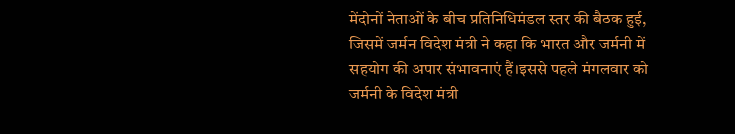मेंदोनों नेताओं के बीच प्रतिनिधिमंडल स्तर की बैठक हुई, जिसमें जर्मन विदेश मंत्री ने कहा कि भारत और जर्मनी में सहयोग की अपार संभावनाएं हैं।इससे पहले मंगलवार को जर्मनी के विदेश मंत्री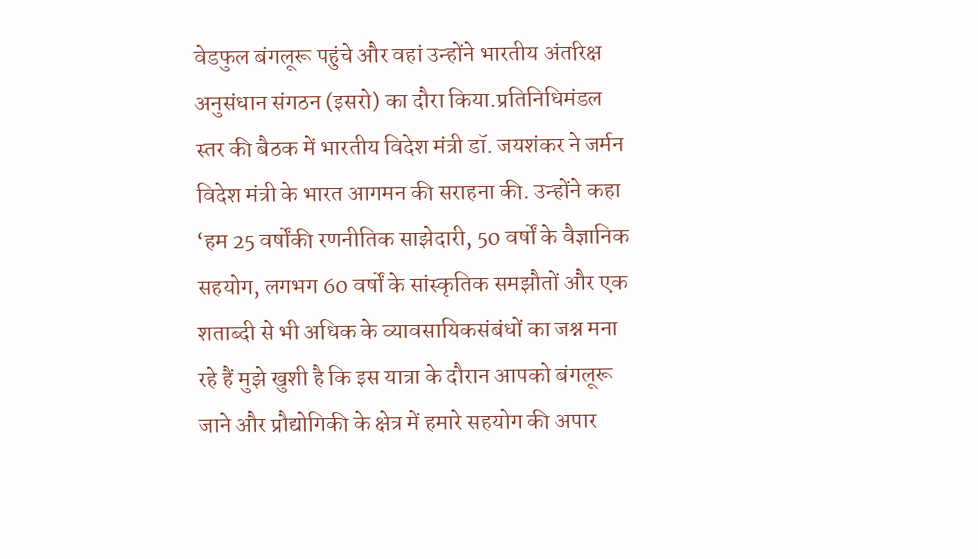वेडफुल बंगलूरू पहुंचे और वहां उन्होंने भारतीय अंतरिक्ष अनुसंधान संगठन (इसरो) का दौरा किया.प्रतिनिधिमंडल स्तर की बैठक में भारतीय विदेश मंत्री डॉ. जयशंकर ने जर्मन विदेश मंत्री के भारत आगमन की सराहना की. उन्होंने कहा ‘हम 25 वर्षोंकी रणनीतिक साझेदारी, 50 वर्षों के वैज्ञानिक सहयोग, लगभग 60 वर्षों के सांस्कृतिक समझौतों और एक शताब्दी से भी अधिक के व्यावसायिकसंबंधों का जश्न मना रहे हैं मुझे खुशी है कि इस यात्रा के दौरान आपको बंगलूरू जाने और प्रौद्योगिकी के क्षेत्र में हमारे सहयोग की अपार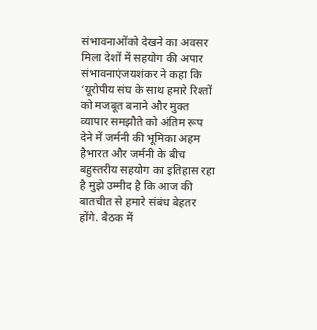संभावनाओंको देखने का अवसर मिला देशों में सहयोग की अपार संभावनाएंजयशंकर ने कहा कि ‘यूरोपीय संघ के साथ हमारे रिश्तों को मजबूत बनाने और मुक्त व्यापार समझौते को अंतिम रूप देने में जर्मनी की भूमिका अहम हैभारत और जर्मनी के बीच बहुस्तरीय सहयोग का इतिहास रहा है मुझे उम्मीद है कि आज की बातचीत से हमारे संबंध बेहतर होंगे. बैठक में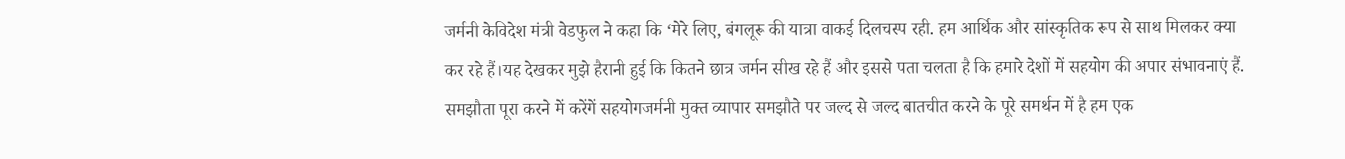जर्मनी केविदेश मंत्री वेडफुल ने कहा कि ‘मेरे लिए, बंगलूरू की यात्रा वाकई दिलचस्प रही. हम आर्थिक और सांस्कृतिक रूप से साथ मिलकर क्या कर रहे हैं।यह देखकर मुझे हैरानी हुई कि कितने छात्र जर्मन सीख रहे हैं और इससे पता चलता है कि हमारे देशों में सहयोग की अपार संभावनाएं हैं. समझौता पूरा करने में करेंगें सहयोगजर्मनी मुक्त व्यापार समझौते पर जल्द से जल्द बातचीत करने के पूरे समर्थन में है हम एक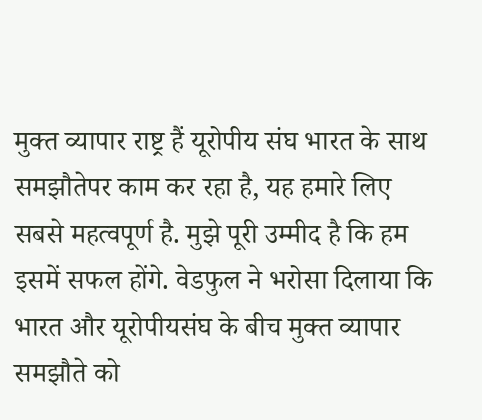मुक्त व्यापार राष्ट्र हैं यूरोपीय संघ भारत के साथ समझौतेपर काम कर रहा है, यह हमारे लिए सबसे महत्वपूर्ण है. मुझे पूरी उम्मीद है कि हम इसमें सफल होंगे. वेडफुल ने भरोसा दिलाया कि भारत और यूरोपीयसंघ के बीच मुक्त व्यापार समझौते को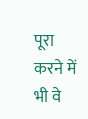पूरा करने में भी वे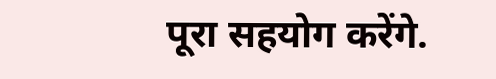पूरा सहयोग करेंगे.